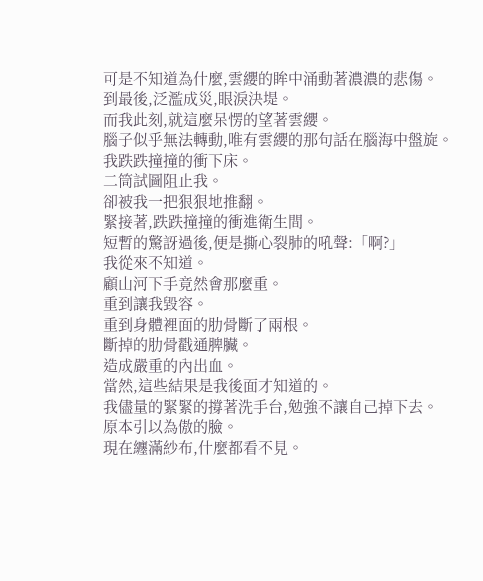可是不知道為什麼,雲纓的眸中涌動著濃濃的悲傷。
到最後,泛濫成災,眼淚決堤。
而我此刻,就這麼呆愣的望著雲纓。
腦子似乎無法轉動,唯有雲纓的那句話在腦海中盤旋。
我跌跌撞撞的衝下床。
二筒試圖阻止我。
卻被我一把狠狠地推翻。
緊接著,跌跌撞撞的衝進衛生間。
短暫的驚訝過後,便是撕心裂肺的吼聲:「啊?」
我從來不知道。
顧山河下手竟然會那麼重。
重到讓我毀容。
重到身體裡面的肋骨斷了兩根。
斷掉的肋骨戳通脾臟。
造成嚴重的內出血。
當然,這些結果是我後面才知道的。
我儘量的緊緊的撐著洗手台,勉強不讓自己掉下去。
原本引以為傲的臉。
現在纏滿紗布,什麼都看不見。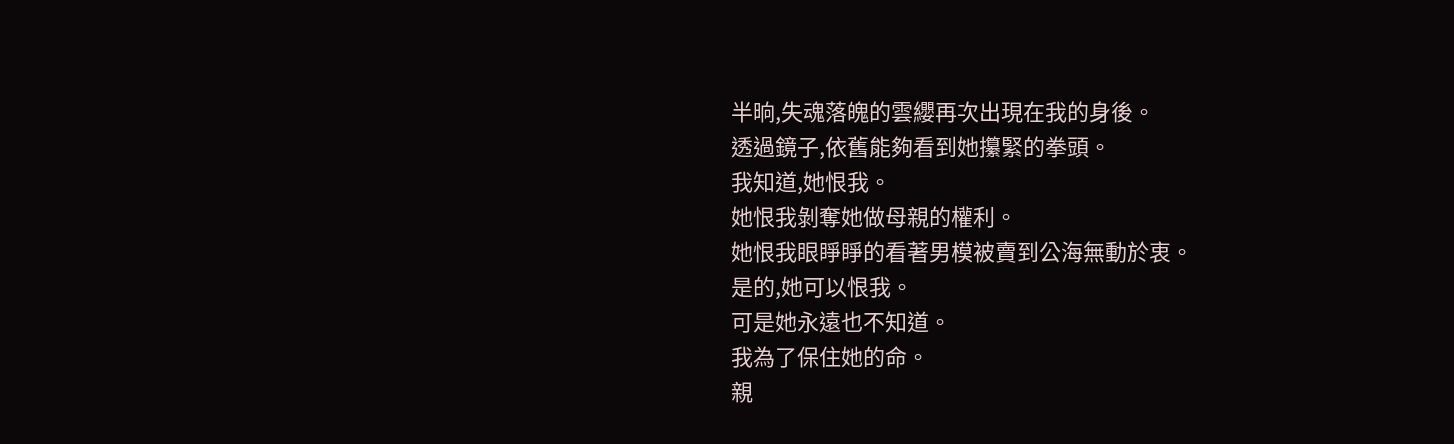半晌,失魂落魄的雲纓再次出現在我的身後。
透過鏡子,依舊能夠看到她攥緊的拳頭。
我知道,她恨我。
她恨我剝奪她做母親的權利。
她恨我眼睜睜的看著男模被賣到公海無動於衷。
是的,她可以恨我。
可是她永遠也不知道。
我為了保住她的命。
親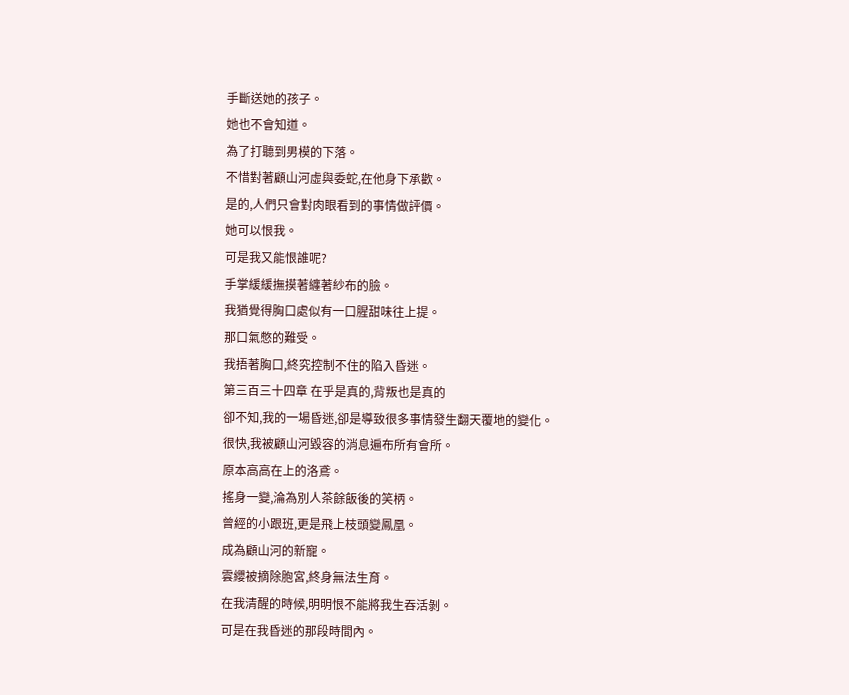手斷送她的孩子。
她也不會知道。
為了打聽到男模的下落。
不惜對著顧山河虛與委蛇,在他身下承歡。
是的,人們只會對肉眼看到的事情做評價。
她可以恨我。
可是我又能恨誰呢?
手掌緩緩撫摸著纏著紗布的臉。
我猶覺得胸口處似有一口腥甜味往上提。
那口氣憋的難受。
我捂著胸口,終究控制不住的陷入昏迷。
第三百三十四章 在乎是真的,背叛也是真的
卻不知,我的一場昏迷,卻是導致很多事情發生翻天覆地的變化。
很快,我被顧山河毀容的消息遍布所有會所。
原本高高在上的洛鳶。
搖身一變,淪為別人茶餘飯後的笑柄。
曾經的小跟班,更是飛上枝頭變鳳凰。
成為顧山河的新寵。
雲纓被摘除胞宮,終身無法生育。
在我清醒的時候,明明恨不能將我生吞活剝。
可是在我昏迷的那段時間內。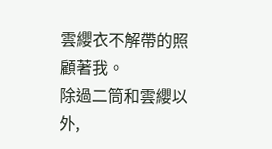雲纓衣不解帶的照顧著我。
除過二筒和雲纓以外,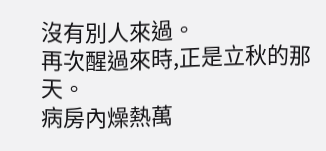沒有別人來過。
再次醒過來時,正是立秋的那天。
病房內燥熱萬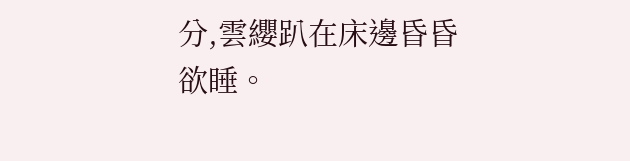分,雲纓趴在床邊昏昏欲睡。